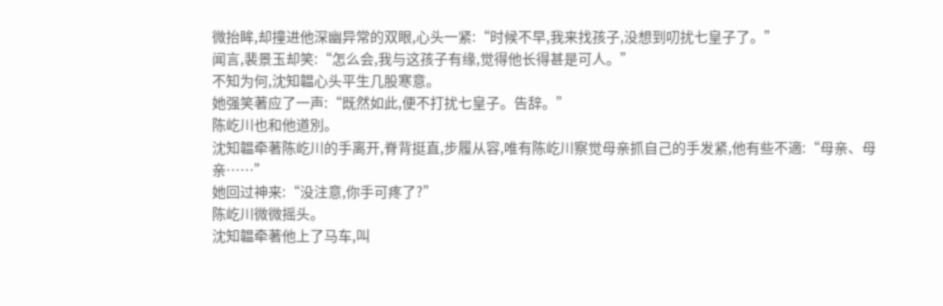微抬眸,却撞进他深幽异常的双眼,心头一紧:“时候不早,我来找孩子,没想到叨扰七皇子了。”
闻言,裴景玉却笑:“怎么会,我与这孩子有缘,觉得他长得甚是可人。”
不知为何,沈知韞心头平生几股寒意。
她强笑著应了一声:“既然如此,便不打扰七皇子。告辞。”
陈屹川也和他道別。
沈知韞牵著陈屹川的手离开,脊背挺直,步履从容,唯有陈屹川察觉母亲抓自己的手发紧,他有些不適:“母亲、母亲……”
她回过神来:“没注意,你手可疼了?”
陈屹川微微摇头。
沈知韞牵著他上了马车,叫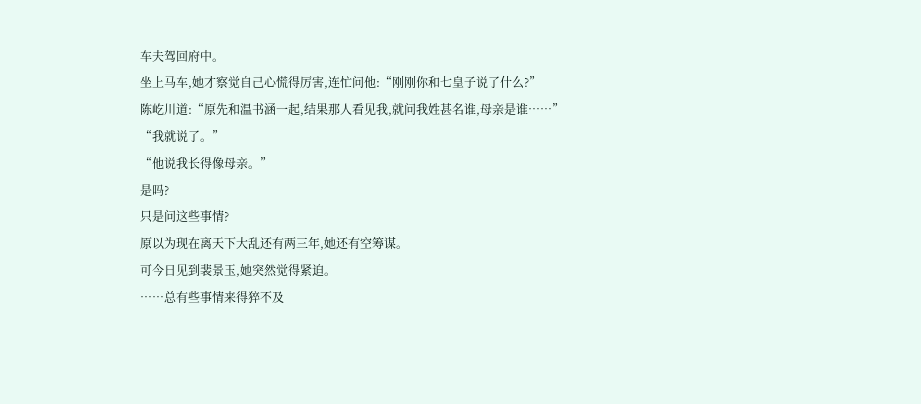车夫驾回府中。
坐上马车,她才察觉自己心慌得厉害,连忙问他:“刚刚你和七皇子说了什么?”
陈屹川道:“原先和温书涵一起,结果那人看见我,就问我姓甚名谁,母亲是谁……”
“我就说了。”
“他说我长得像母亲。”
是吗?
只是问这些事情?
原以为现在离天下大乱还有两三年,她还有空筹谋。
可今日见到裴景玉,她突然觉得紧迫。
……总有些事情来得猝不及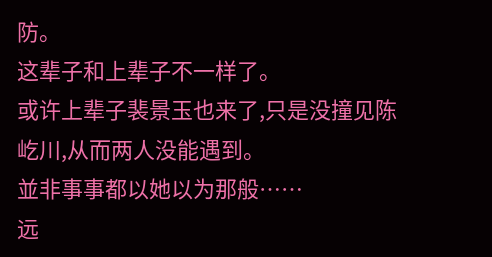防。
这辈子和上辈子不一样了。
或许上辈子裴景玉也来了,只是没撞见陈屹川,从而两人没能遇到。
並非事事都以她以为那般……
远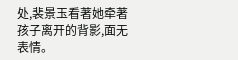处,裴景玉看著她牵著孩子离开的背影,面无表情。